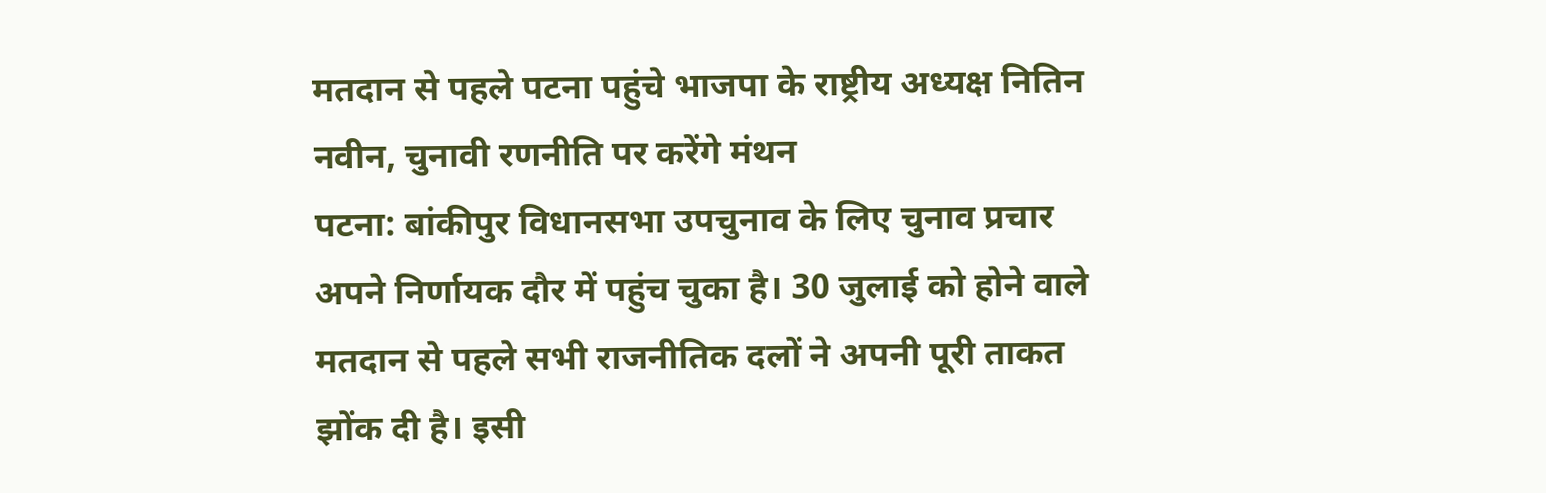मतदान से पहले पटना पहुंचे भाजपा के राष्ट्रीय अध्यक्ष नितिन नवीन, चुनावी रणनीति पर करेंगे मंथन
पटना: बांकीपुर विधानसभा उपचुनाव के लिए चुनाव प्रचार अपने निर्णायक दौर में पहुंच चुका है। 30 जुलाई को होने वाले मतदान से पहले सभी राजनीतिक दलों ने अपनी पूरी ताकत झोंक दी है। इसी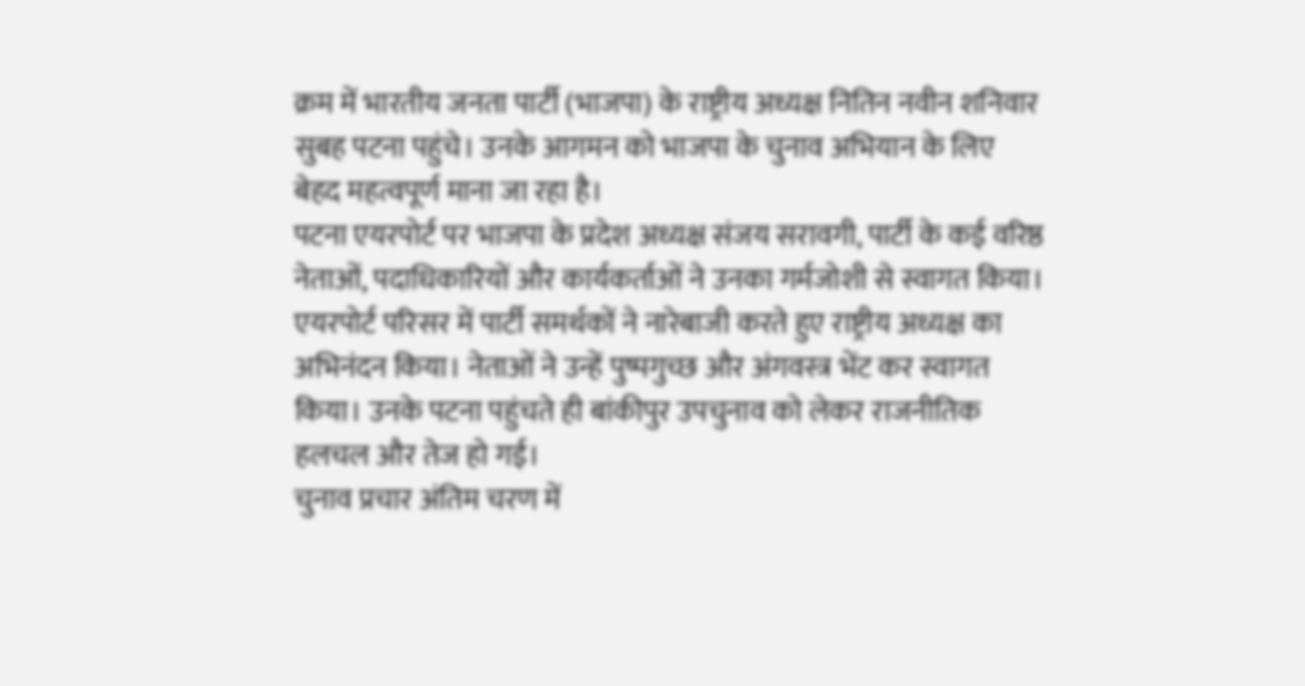क्रम में भारतीय जनता पार्टी (भाजपा) के राष्ट्रीय अध्यक्ष नितिन नवीन शनिवार सुबह पटना पहुंचे। उनके आगमन को भाजपा के चुनाव अभियान के लिए बेहद महत्वपूर्ण माना जा रहा है।
पटना एयरपोर्ट पर भाजपा के प्रदेश अध्यक्ष संजय सरावगी, पार्टी के कई वरिष्ठ नेताओं, पदाधिकारियों और कार्यकर्ताओं ने उनका गर्मजोशी से स्वागत किया। एयरपोर्ट परिसर में पार्टी समर्थकों ने नारेबाजी करते हुए राष्ट्रीय अध्यक्ष का अभिनंदन किया। नेताओं ने उन्हें पुष्पगुच्छ और अंगवस्त्र भेंट कर स्वागत किया। उनके पटना पहुंचते ही बांकीपुर उपचुनाव को लेकर राजनीतिक हलचल और तेज हो गई।
चुनाव प्रचार अंतिम चरण में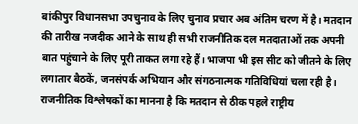बांकीपुर विधानसभा उपचुनाव के लिए चुनाव प्रचार अब अंतिम चरण में है। मतदान की तारीख नजदीक आने के साथ ही सभी राजनीतिक दल मतदाताओं तक अपनी बात पहुंचाने के लिए पूरी ताकत लगा रहे हैं। भाजपा भी इस सीट को जीतने के लिए लगातार बैठकें, जनसंपर्क अभियान और संगठनात्मक गतिविधियां चला रही है।
राजनीतिक विश्लेषकों का मानना है कि मतदान से ठीक पहले राष्ट्रीय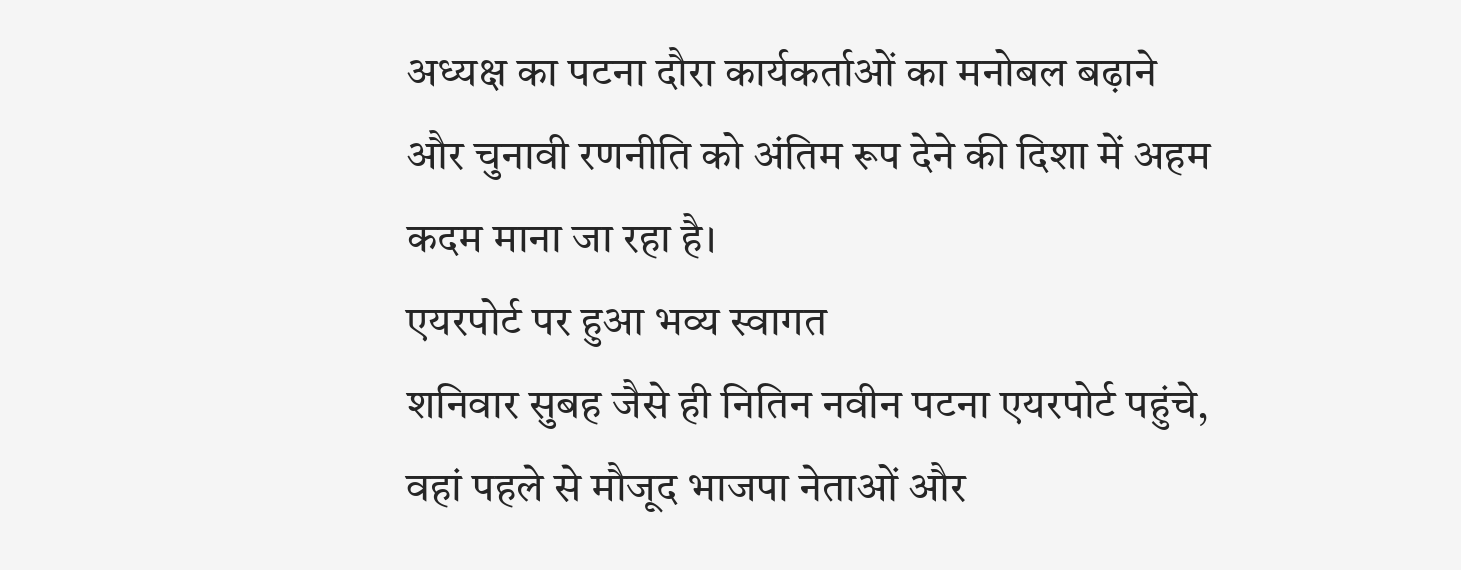अध्यक्ष का पटना दौरा कार्यकर्ताओं का मनोबल बढ़ाने और चुनावी रणनीति को अंतिम रूप देने की दिशा में अहम कदम माना जा रहा है।
एयरपोर्ट पर हुआ भव्य स्वागत
शनिवार सुबह जैसे ही नितिन नवीन पटना एयरपोर्ट पहुंचे, वहां पहले से मौजूद भाजपा नेताओं और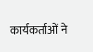कार्यकर्ताओं ने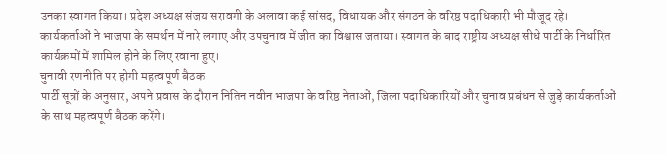उनका स्वागत किया। प्रदेश अध्यक्ष संजय सरावगी के अलावा कई सांसद, विधायक और संगठन के वरिष्ठ पदाधिकारी भी मौजूद रहे।
कार्यकर्ताओं ने भाजपा के समर्थन में नारे लगाए और उपचुनाव में जीत का विश्वास जताया। स्वागत के बाद राष्ट्रीय अध्यक्ष सीधे पार्टी के निर्धारित कार्यक्रमों में शामिल होने के लिए रवाना हुए।
चुनावी रणनीति पर होगी महत्वपूर्ण बैठक
पार्टी सूत्रों के अनुसार, अपने प्रवास के दौरान नितिन नवीन भाजपा के वरिष्ठ नेताओं, जिला पदाधिकारियों और चुनाव प्रबंधन से जुड़े कार्यकर्ताओं के साथ महत्वपूर्ण बैठक करेंगे।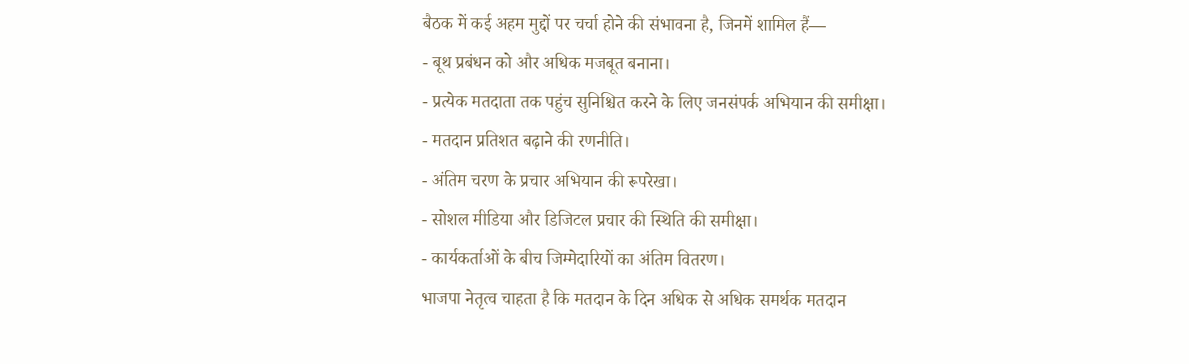बैठक में कई अहम मुद्दों पर चर्चा होने की संभावना है, जिनमें शामिल हैं—
- बूथ प्रबंधन को और अधिक मजबूत बनाना।
- प्रत्येक मतदाता तक पहुंच सुनिश्चित करने के लिए जनसंपर्क अभियान की समीक्षा।
- मतदान प्रतिशत बढ़ाने की रणनीति।
- अंतिम चरण के प्रचार अभियान की रूपरेखा।
- सोशल मीडिया और डिजिटल प्रचार की स्थिति की समीक्षा।
- कार्यकर्ताओं के बीच जिम्मेदारियों का अंतिम वितरण।
भाजपा नेतृत्व चाहता है कि मतदान के दिन अधिक से अधिक समर्थक मतदान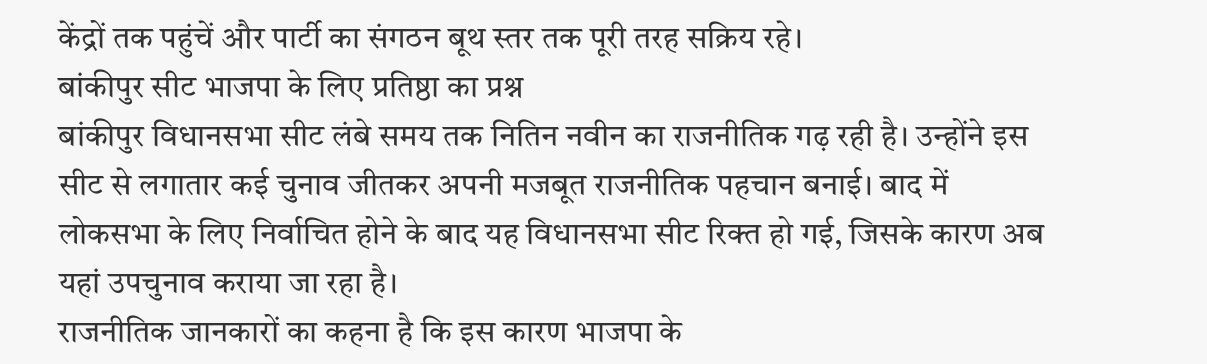केंद्रों तक पहुंचें और पार्टी का संगठन बूथ स्तर तक पूरी तरह सक्रिय रहे।
बांकीपुर सीट भाजपा के लिए प्रतिष्ठा का प्रश्न
बांकीपुर विधानसभा सीट लंबे समय तक नितिन नवीन का राजनीतिक गढ़ रही है। उन्होंने इस सीट से लगातार कई चुनाव जीतकर अपनी मजबूत राजनीतिक पहचान बनाई। बाद में लोकसभा के लिए निर्वाचित होने के बाद यह विधानसभा सीट रिक्त हो गई, जिसके कारण अब यहां उपचुनाव कराया जा रहा है।
राजनीतिक जानकारों का कहना है कि इस कारण भाजपा के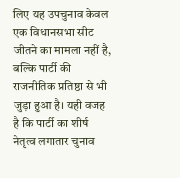लिए यह उपचुनाव केवल एक विधानसभा सीट जीतने का मामला नहीं है, बल्कि पार्टी की राजनीतिक प्रतिष्ठा से भी जुड़ा हुआ है। यही वजह है कि पार्टी का शीर्ष नेतृत्व लगातार चुनाव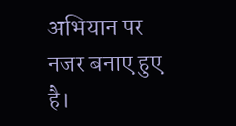अभियान पर नजर बनाए हुए है।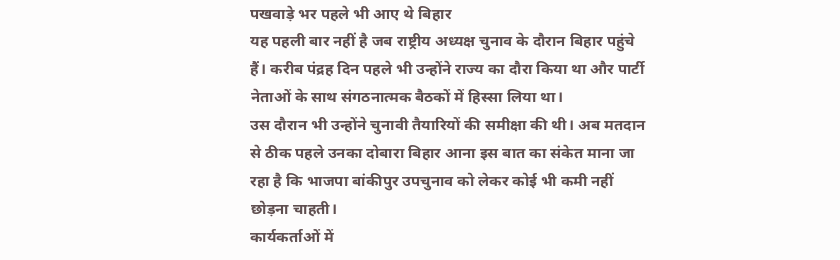पखवाड़े भर पहले भी आए थे बिहार
यह पहली बार नहीं है जब राष्ट्रीय अध्यक्ष चुनाव के दौरान बिहार पहुंचे हैं। करीब पंद्रह दिन पहले भी उन्होंने राज्य का दौरा किया था और पार्टी नेताओं के साथ संगठनात्मक बैठकों में हिस्सा लिया था।
उस दौरान भी उन्होंने चुनावी तैयारियों की समीक्षा की थी। अब मतदान से ठीक पहले उनका दोबारा बिहार आना इस बात का संकेत माना जा रहा है कि भाजपा बांकीपुर उपचुनाव को लेकर कोई भी कमी नहीं छोड़ना चाहती।
कार्यकर्ताओं में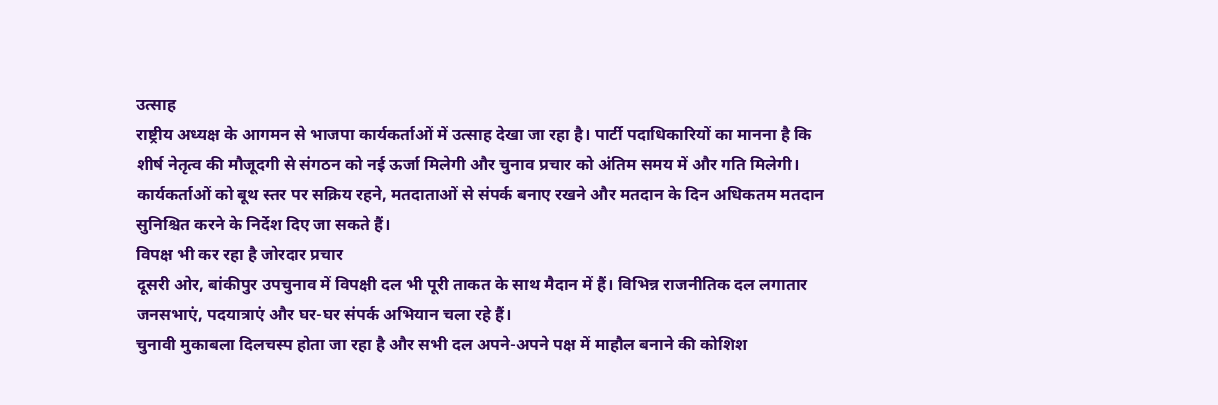उत्साह
राष्ट्रीय अध्यक्ष के आगमन से भाजपा कार्यकर्ताओं में उत्साह देखा जा रहा है। पार्टी पदाधिकारियों का मानना है कि शीर्ष नेतृत्व की मौजूदगी से संगठन को नई ऊर्जा मिलेगी और चुनाव प्रचार को अंतिम समय में और गति मिलेगी।
कार्यकर्ताओं को बूथ स्तर पर सक्रिय रहने, मतदाताओं से संपर्क बनाए रखने और मतदान के दिन अधिकतम मतदान सुनिश्चित करने के निर्देश दिए जा सकते हैं।
विपक्ष भी कर रहा है जोरदार प्रचार
दूसरी ओर, बांकीपुर उपचुनाव में विपक्षी दल भी पूरी ताकत के साथ मैदान में हैं। विभिन्न राजनीतिक दल लगातार जनसभाएं, पदयात्राएं और घर-घर संपर्क अभियान चला रहे हैं।
चुनावी मुकाबला दिलचस्प होता जा रहा है और सभी दल अपने-अपने पक्ष में माहौल बनाने की कोशिश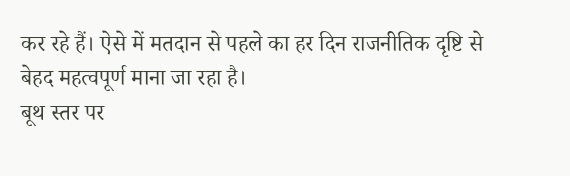कर रहे हैं। ऐसे में मतदान से पहले का हर दिन राजनीतिक दृष्टि से बेहद महत्वपूर्ण माना जा रहा है।
बूथ स्तर पर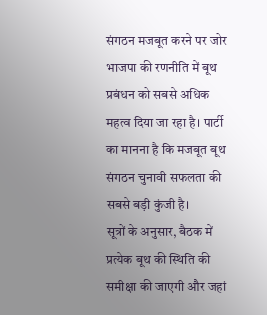संगठन मजबूत करने पर जोर
भाजपा की रणनीति में बूथ प्रबंधन को सबसे अधिक महत्व दिया जा रहा है। पार्टी का मानना है कि मजबूत बूथ संगठन चुनावी सफलता की सबसे बड़ी कुंजी है।
सूत्रों के अनुसार, बैठक में प्रत्येक बूथ की स्थिति की समीक्षा की जाएगी और जहां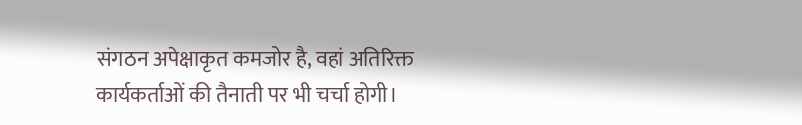संगठन अपेक्षाकृत कमजोर है, वहां अतिरिक्त कार्यकर्ताओं की तैनाती पर भी चर्चा होगी।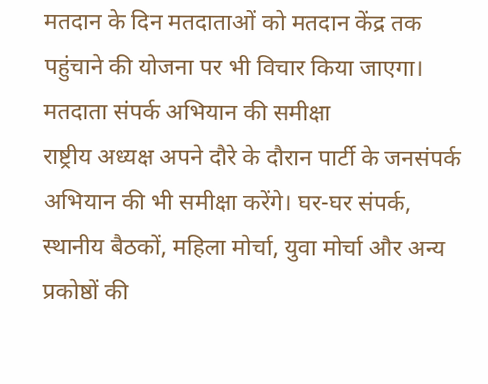मतदान के दिन मतदाताओं को मतदान केंद्र तक पहुंचाने की योजना पर भी विचार किया जाएगा।
मतदाता संपर्क अभियान की समीक्षा
राष्ट्रीय अध्यक्ष अपने दौरे के दौरान पार्टी के जनसंपर्क अभियान की भी समीक्षा करेंगे। घर-घर संपर्क, स्थानीय बैठकों, महिला मोर्चा, युवा मोर्चा और अन्य प्रकोष्ठों की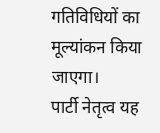गतिविधियों का मूल्यांकन किया जाएगा।
पार्टी नेतृत्व यह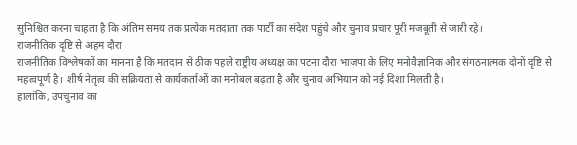सुनिश्चित करना चाहता है कि अंतिम समय तक प्रत्येक मतदाता तक पार्टी का संदेश पहुंचे और चुनाव प्रचार पूरी मजबूती से जारी रहे।
राजनीतिक दृष्टि से अहम दौरा
राजनीतिक विश्लेषकों का मानना है कि मतदान से ठीक पहले राष्ट्रीय अध्यक्ष का पटना दौरा भाजपा के लिए मनोवैज्ञानिक और संगठनात्मक दोनों दृष्टि से महत्वपूर्ण है। शीर्ष नेतृत्व की सक्रियता से कार्यकर्ताओं का मनोबल बढ़ता है और चुनाव अभियान को नई दिशा मिलती है।
हालांकि, उपचुनाव का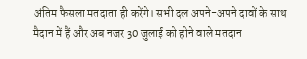अंतिम फैसला मतदाता ही करेंगे। सभी दल अपने-अपने दावों के साथ मैदान में हैं और अब नजर 30 जुलाई को होने वाले मतदान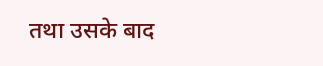तथा उसके बाद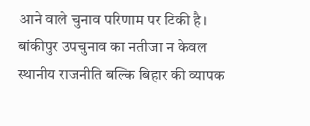आने वाले चुनाव परिणाम पर टिकी है। बांकीपुर उपचुनाव का नतीजा न केवल स्थानीय राजनीति बल्कि बिहार की व्यापक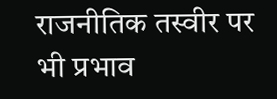राजनीतिक तस्वीर पर भी प्रभाव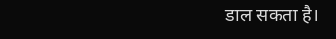डाल सकता है।